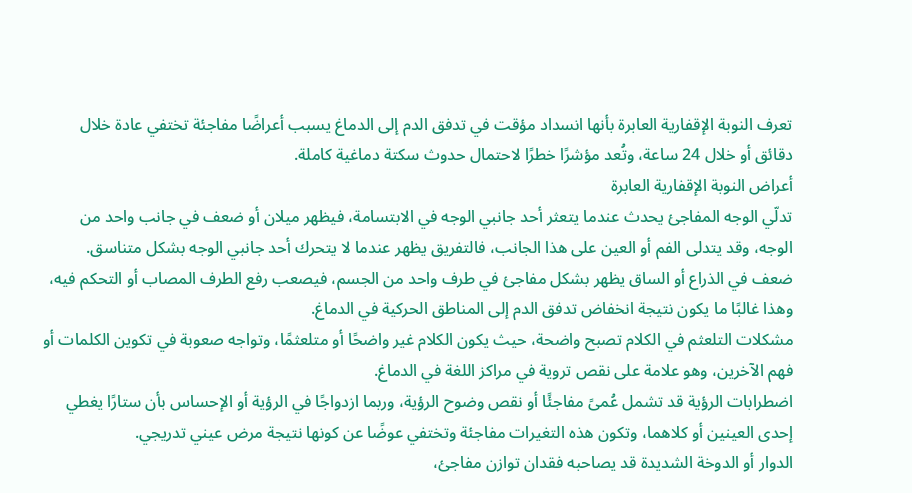تعرف النوبة الإقفارية العابرة بأنها انسداد مؤقت في تدفق الدم إلى الدماغ يسبب أعراضًا مفاجئة تختفي عادة خلال دقائق أو خلال 24 ساعة، وتُعد مؤشرًا خطرًا لاحتمال حدوث سكتة دماغية كاملة.
أعراض النوبة الإقفارية العابرة
تدلّي الوجه المفاجئ يحدث عندما يتعثر أحد جانبي الوجه في الابتسامة، فيظهر ميلان أو ضعف في جانب واحد من الوجه، وقد يتدلى الفم أو العين على هذا الجانب، فالتفريق يظهر عندما لا يتحرك أحد جانبي الوجه بشكل متناسق.
ضعف في الذراع أو الساق يظهر بشكل مفاجئ في طرف واحد من الجسم، فيصعب رفع الطرف المصاب أو التحكم فيه، وهذا غالبًا ما يكون نتيجة انخفاض تدفق الدم إلى المناطق الحركية في الدماغ.
مشكلات التلعثم في الكلام تصبح واضحة، حيث يكون الكلام غير واضحًا أو متلعثمًا، وتواجه صعوبة في تكوين الكلمات أو فهم الآخرين، وهو علامة على نقص تروية في مراكز اللغة في الدماغ.
اضطرابات الرؤية قد تشمل عُمىً مفاجئًا أو نقص وضوح الرؤية، وربما ازدواجًا في الرؤية أو الإحساس بأن ستارًا يغطي إحدى العينين أو كلاهما، وتكون هذه التغيرات مفاجئة وتختفي عوضًا عن كونها نتيجة مرض عيني تدريجي.
الدوار أو الدوخة الشديدة قد يصاحبه فقدان توازن مفاجئ،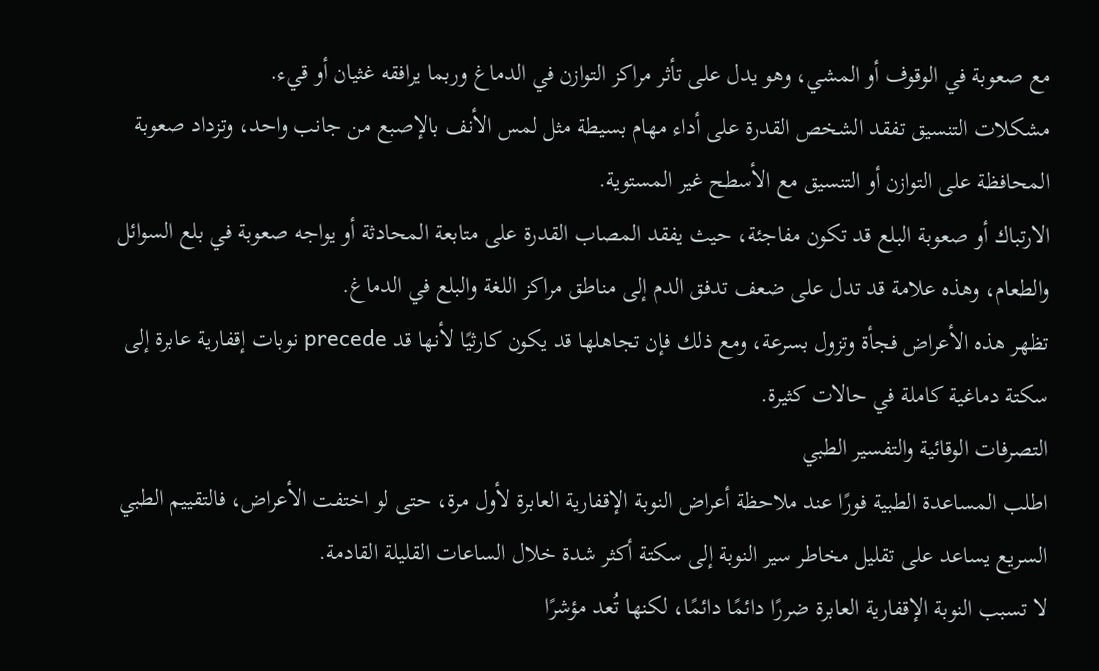مع صعوبة في الوقوف أو المشي، وهو يدل على تأثر مراكز التوازن في الدماغ وربما يرافقه غثيان أو قيء.
مشكلات التنسيق تفقد الشخص القدرة على أداء مهام بسيطة مثل لمس الأنف بالإصبع من جانب واحد، وتزداد صعوبة المحافظة على التوازن أو التنسيق مع الأسطح غير المستوية.
الارتباك أو صعوبة البلع قد تكون مفاجئة، حيث يفقد المصاب القدرة على متابعة المحادثة أو يواجه صعوبة في بلع السوائل والطعام، وهذه علامة قد تدل على ضعف تدفق الدم إلى مناطق مراكز اللغة والبلع في الدماغ.
تظهر هذه الأعراض فجأة وتزول بسرعة، ومع ذلك فإن تجاهلها قد يكون كارثيًا لأنها قد precede نوبات إقفارية عابرة إلى سكتة دماغية كاملة في حالات كثيرة.
التصرفات الوقائية والتفسير الطبي
اطلب المساعدة الطبية فورًا عند ملاحظة أعراض النوبة الإقفارية العابرة لأول مرة، حتى لو اختفت الأعراض، فالتقييم الطبي السريع يساعد على تقليل مخاطر سير النوبة إلى سكتة أكثر شدة خلال الساعات القليلة القادمة.
لا تسبب النوبة الإقفارية العابرة ضررًا دائمًا دائمًا، لكنها تُعد مؤشرًا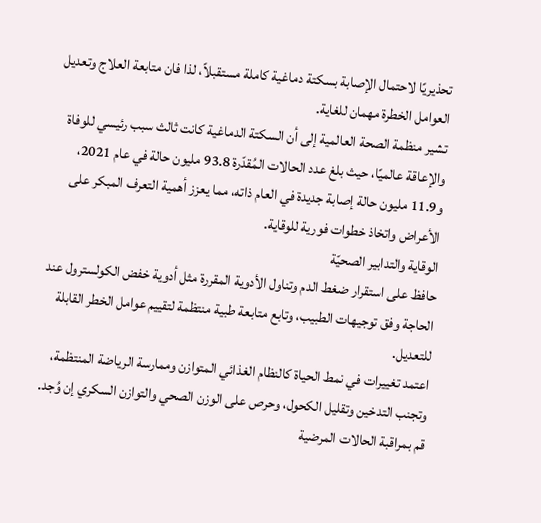تحذيريًا لاحتمال الإصابة بسكتة دماغية كاملة مستقبلاً، لذا فان متابعة العلاج وتعديل العوامل الخطرة مهمان للغاية.
تشير منظمة الصحة العالمية إلى أن السكتة الدماغية كانت ثالث سبب رئيسي للوفاة والإعاقة عالميًا، حيث بلغ عدد الحالات المُقدّرة 93.8 مليون حالة في عام 2021، و11.9 مليون حالة إصابة جديدة في العام ذاته، مما يعزز أهمية التعرف المبكر على الأعراض واتخاذ خطوات فورية للوقاية.
الوقاية والتدابير الصحيّة
حافظ على استقرار ضغط الدم وتناول الأدوية المقررة مثل أدوية خفض الكولسترول عند الحاجة وفق توجيهات الطبيب، وتابع متابعة طبية منتظمة لتقييم عوامل الخطر القابلة للتعديل.
اعتمد تغييرات في نمط الحياة كالنظام الغذائي المتوازن وممارسة الرياضة المنتظمة، وتجنب التدخين وتقليل الكحول، وحرص على الوزن الصحي والتوازن السكري إن وُجد.
قم بمراقبة الحالات المرضية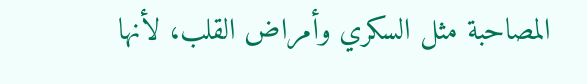المصاحبة مثل السكري وأمراض القلب، لأنها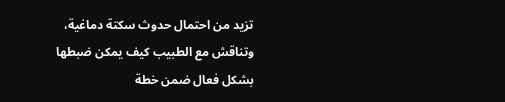تزيد من احتمال حدوث سكتة دماغية، وتناقش مع الطبيب كيف يمكن ضبطها بشكل فعال ضمن خطة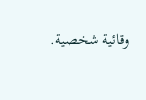وقائية شخصية.